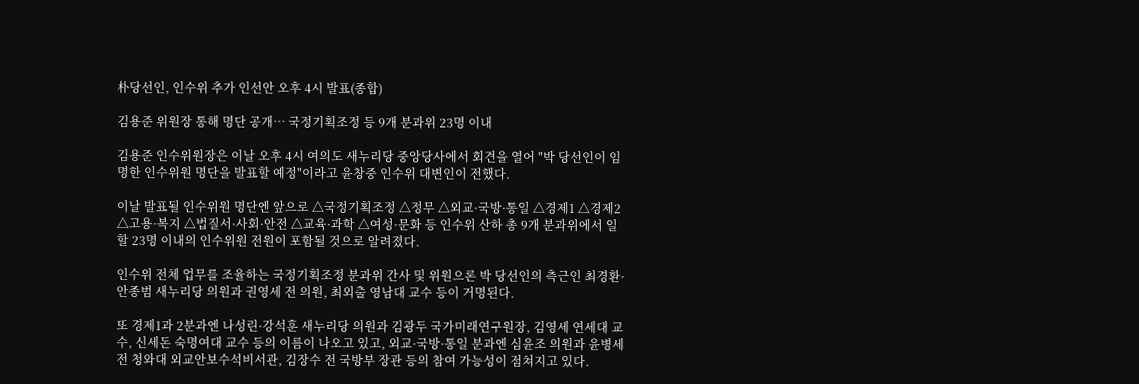朴당선인, 인수위 추가 인선안 오후 4시 발표(종합)

김용준 위원장 통해 명단 공개… 국정기획조정 등 9개 분과위 23명 이내

김용준 인수위원장은 이날 오후 4시 여의도 새누리당 중앙당사에서 회견을 열어 "박 당선인이 임명한 인수위원 명단을 발표할 예정"이라고 윤창중 인수위 대변인이 전했다.

이날 발표될 인수위원 명단엔 앞으로 △국정기획조정 △정무 △외교·국방·통일 △경제1 △경제2 △고용·복지 △법질서·사회·안전 △교육·과학 △여성·문화 등 인수위 산하 총 9개 분과위에서 일할 23명 이내의 인수위원 전원이 포함될 것으로 알려졌다.

인수위 전체 업무를 조율하는 국정기획조정 분과위 간사 및 위원으론 박 당선인의 측근인 최경환·안종범 새누리당 의원과 권영세 전 의원, 최외출 영남대 교수 등이 거명된다.

또 경제1과 2분과엔 나성린·강석훈 새누리당 의원과 김광두 국가미래연구원장, 김영세 연세대 교수, 신세돈 숙명여대 교수 등의 이름이 나오고 있고, 외교·국방·통일 분과엔 심윤조 의원과 윤병세 전 청와대 외교안보수석비서관, 김장수 전 국방부 장관 등의 참여 가능성이 점쳐지고 있다.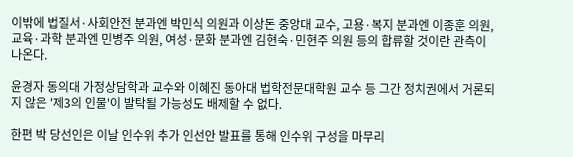이밖에 법질서·사회안전 분과엔 박민식 의원과 이상돈 중앙대 교수, 고용·복지 분과엔 이종훈 의원, 교육·과학 분과엔 민병주 의원, 여성·문화 분과엔 김현숙·민현주 의원 등의 합류할 것이란 관측이 나온다.

윤경자 동의대 가정상담학과 교수와 이혜진 동아대 법학전문대학원 교수 등 그간 정치권에서 거론되지 않은 '제3의 인물'이 발탁될 가능성도 배제할 수 없다.

한편 박 당선인은 이날 인수위 추가 인선안 발표를 통해 인수위 구성을 마무리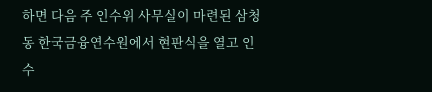하면 다음 주 인수위 사무실이 마련된 삼청동 한국금융연수원에서 현판식을 열고 인수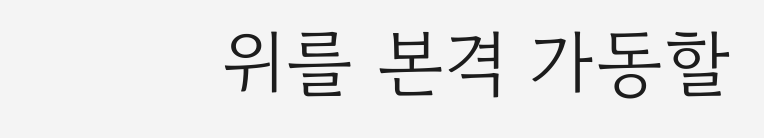위를 본격 가동할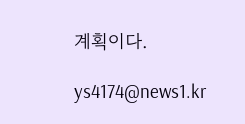계획이다.

ys4174@news1.kr